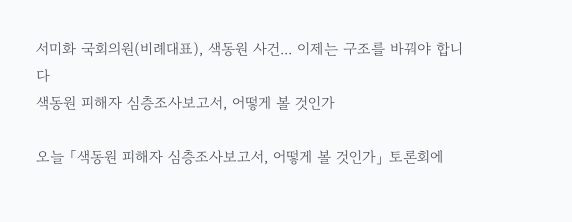서미화 국회의원(비례대표), 색동원 사건... 이제는 구조를 바꿔야 합니다
색동원 피해자 심층조사보고서, 어떻게 볼 것인가

오늘 「색동원 피해자 심층조사보고서, 어떻게 볼 것인가」 토론회에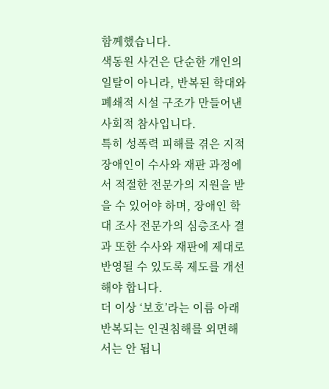함께했습니다.
색동원 사건은 단순한 개인의 일탈이 아니라, 반복된 학대와 폐쇄적 시설 구조가 만들어낸 사회적 참사입니다.
특히 성폭력 피해를 겪은 지적장애인이 수사와 재판 과정에서 적절한 전문가의 지원을 받을 수 있어야 하며, 장애인 학대 조사 전문가의 심층조사 결과 또한 수사와 재판에 제대로 반영될 수 있도록 제도를 개선해야 합니다.
더 이상 ‘보호’라는 이름 아래 반복되는 인권침해를 외면해서는 안 됩니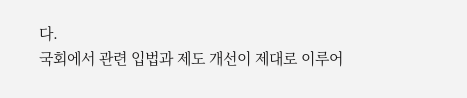다.
국회에서 관련 입법과 제도 개선이 제대로 이루어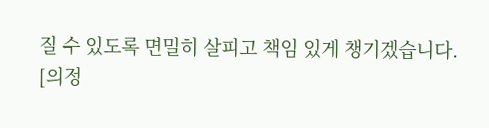질 수 있도록 면밀히 살피고 책임 있게 챙기겠습니다.
[의정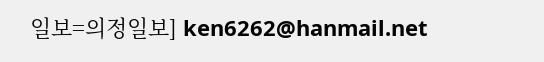일보=의정일보] ken6262@hanmail.net